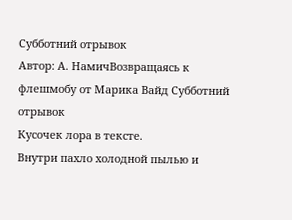Субботний отрывок
Автор: А. НамичВозвращаясь к флешмобу от Марика Вайд Субботний отрывок
Кусочек лора в тексте.
Внутри пахло холодной пылью и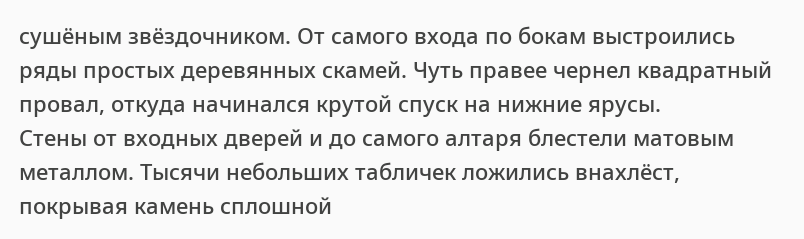сушёным звёздочником. От самого входа по бокам выстроились ряды простых деревянных скамей. Чуть правее чернел квадратный провал, откуда начинался крутой спуск на нижние ярусы.
Стены от входных дверей и до самого алтаря блестели матовым металлом. Тысячи небольших табличек ложились внахлёст, покрывая камень сплошной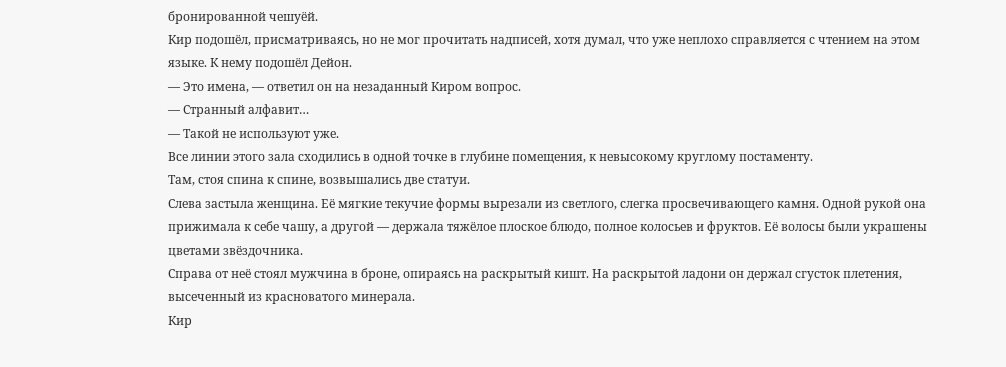бронированной чешуёй.
Кир подошёл, присматриваясь, но не мог прочитать надписей, хотя думал, что уже неплохо справляется с чтением на этом языке. К нему подошёл Дейон.
— Это имена, — ответил он на незаданный Киром вопрос.
— Странный алфавит…
— Такой не используют уже.
Все линии этого зала сходились в одной точке в глубине помещения, к невысокому круглому постаменту.
Там, стоя спина к спине, возвышались две статуи.
Слева застыла женщина. Её мягкие текучие формы вырезали из светлого, слегка просвечивающего камня. Одной рукой она прижимала к себе чашу, а другой — держала тяжёлое плоское блюдо, полное колосьев и фруктов. Её волосы были украшены цветами звёздочника.
Справа от неё стоял мужчина в броне, опираясь на раскрытый кишт. На раскрытой ладони он держал сгусток плетения, высеченный из красноватого минерала.
Кир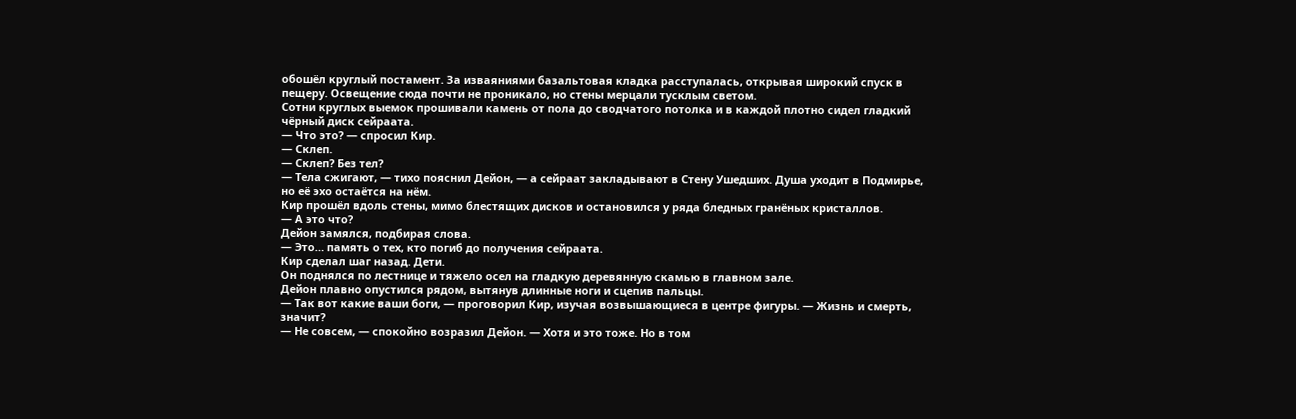обошёл круглый постамент. За изваяниями базальтовая кладка расступалась, открывая широкий спуск в пещеру. Освещение сюда почти не проникало, но стены мерцали тусклым светом.
Сотни круглых выемок прошивали камень от пола до сводчатого потолка и в каждой плотно сидел гладкий чёрный диск сейраата.
— Что это? — спросил Кир.
— Склеп.
— Склеп? Без тел?
— Тела сжигают, — тихо пояснил Дейон, — а сейраат закладывают в Стену Ушедших. Душа уходит в Подмирье, но её эхо остаётся на нём.
Кир прошёл вдоль стены, мимо блестящих дисков и остановился у ряда бледных гранёных кристаллов.
— А это что?
Дейон замялся, подбирая слова.
— Это… память о тех, кто погиб до получения сейраата.
Кир сделал шаг назад. Дети.
Он поднялся по лестнице и тяжело осел на гладкую деревянную скамью в главном зале.
Дейон плавно опустился рядом, вытянув длинные ноги и сцепив пальцы.
— Так вот какие ваши боги, — проговорил Кир, изучая возвышающиеся в центре фигуры. — Жизнь и смерть, значит?
— Не совсем, — спокойно возразил Дейон. — Хотя и это тоже. Но в том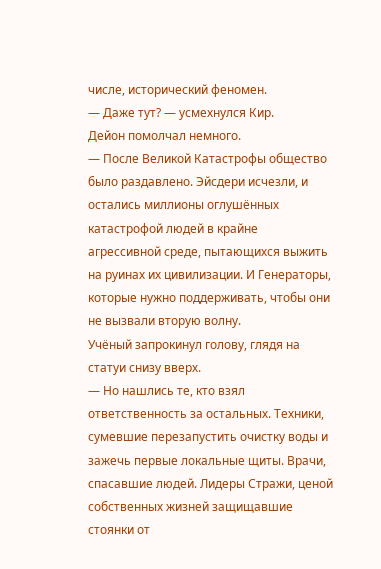числе, исторический феномен.
— Даже тут? — усмехнулся Кир.
Дейон помолчал немного.
— После Великой Катастрофы общество было раздавлено. Эйсдери исчезли, и остались миллионы оглушённых катастрофой людей в крайне агрессивной среде, пытающихся выжить на руинах их цивилизации. И Генераторы, которые нужно поддерживать, чтобы они не вызвали вторую волну.
Учёный запрокинул голову, глядя на статуи снизу вверх.
— Но нашлись те, кто взял ответственность за остальных. Техники, сумевшие перезапустить очистку воды и зажечь первые локальные щиты. Врачи, спасавшие людей. Лидеры Стражи, ценой собственных жизней защищавшие стоянки от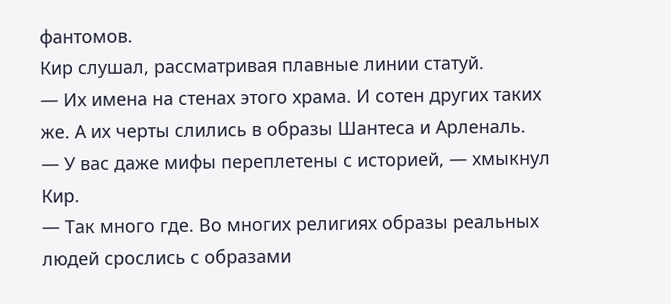фантомов.
Кир слушал, рассматривая плавные линии статуй.
— Их имена на стенах этого храма. И сотен других таких же. А их черты слились в образы Шантеса и Арленаль.
— У вас даже мифы переплетены с историей, — хмыкнул Кир.
— Так много где. Во многих религиях образы реальных людей срослись с образами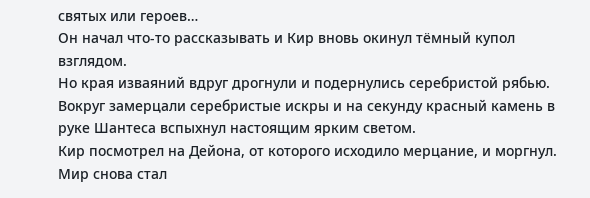святых или героев…
Он начал что-то рассказывать и Кир вновь окинул тёмный купол взглядом.
Но края изваяний вдруг дрогнули и подернулись серебристой рябью. Вокруг замерцали серебристые искры и на секунду красный камень в руке Шантеса вспыхнул настоящим ярким светом.
Кир посмотрел на Дейона, от которого исходило мерцание, и моргнул. Мир снова стал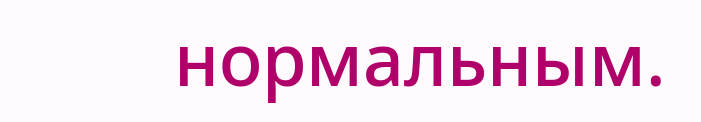нормальным.